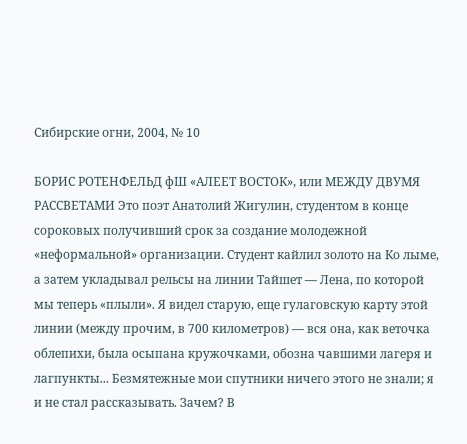Сибирские огни, 2004, № 10

БОРИС РОТЕНФЕЛЬД фШ «АЛЕЕТ ВОСТОК», или МЕЖДУ ДВУМЯ РАССВЕТАМИ Это поэт Анатолий Жигулин, студентом в конце сороковых получивший срок за создание молодежной «неформальной» организации. Студент кайлил золото на Ко лыме, а затем укладывал рельсы на линии Тайшет — Лена, по которой мы теперь «плыли». Я видел старую, еще гулаговскую карту этой линии (между прочим, в 700 километров) — вся она, как веточка облепихи, была осыпана кружочками, обозна чавшими лагеря и лагпункты... Безмятежные мои спутники ничего этого не знали; я и не стал рассказывать. Зачем? В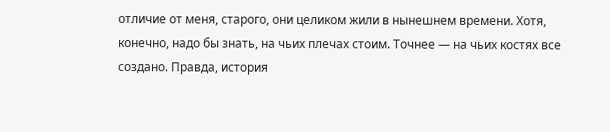отличие от меня, старого, они целиком жили в нынешнем времени. Хотя, конечно, надо бы знать, на чьих плечах стоим. Точнее — на чьих костях все создано. Правда, история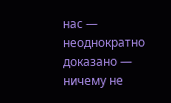нас — неоднократно доказано — ничему не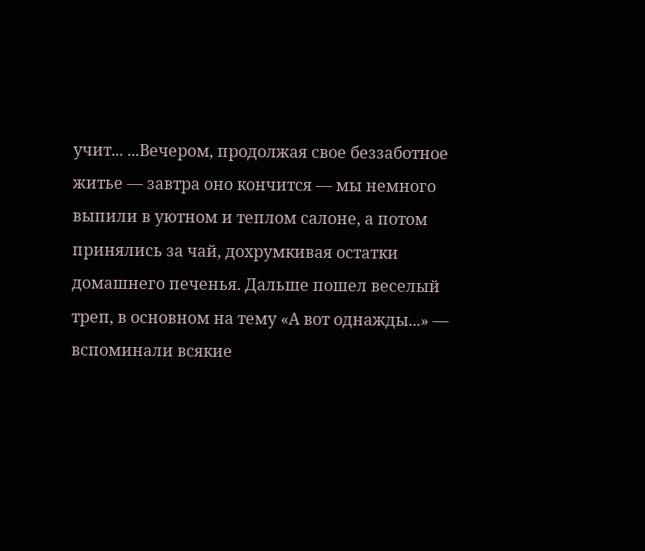учит... ...Вечером, продолжая свое беззаботное житье — завтра оно кончится — мы немного выпили в уютном и теплом салоне, а потом принялись за чай, дохрумкивая остатки домашнего печенья. Дальше пошел веселый треп, в основном на тему «А вот однажды...» — вспоминали всякие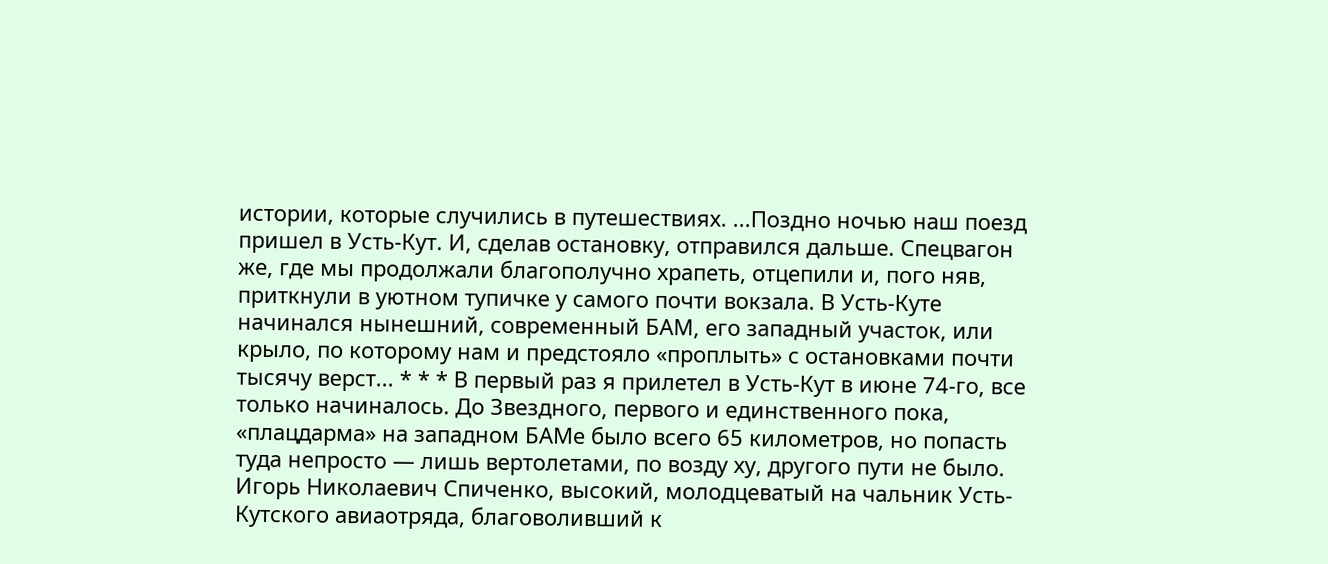истории, которые случились в путешествиях. ...Поздно ночью наш поезд пришел в Усть-Кут. И, сделав остановку, отправился дальше. Спецвагон же, где мы продолжали благополучно храпеть, отцепили и, пого няв, приткнули в уютном тупичке у самого почти вокзала. В Усть-Куте начинался нынешний, современный БАМ, его западный участок, или крыло, по которому нам и предстояло «проплыть» с остановками почти тысячу верст... * * * В первый раз я прилетел в Усть-Кут в июне 74-го, все только начиналось. До Звездного, первого и единственного пока, «плацдарма» на западном БАМе было всего 65 километров, но попасть туда непросто — лишь вертолетами, по возду ху, другого пути не было. Игорь Николаевич Спиченко, высокий, молодцеватый на чальник Усть-Кутского авиаотряда, благоволивший к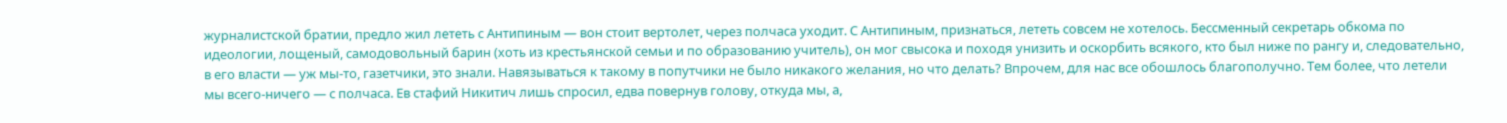журналистской братии, предло жил лететь с Антипиным — вон стоит вертолет, через полчаса уходит. С Антипиным, признаться, лететь совсем не хотелось. Бессменный секретарь обкома по идеологии, лощеный, самодовольный барин (хоть из крестьянской семьи и по образованию учитель), он мог свысока и походя унизить и оскорбить всякого, кто был ниже по рангу и, следовательно, в его власти — уж мы-то, газетчики, это знали. Навязываться к такому в попутчики не было никакого желания, но что делать? Впрочем, для нас все обошлось благополучно. Тем более, что летели мы всего-ничего — с полчаса. Ев стафий Никитич лишь спросил, едва повернув голову, откуда мы, а,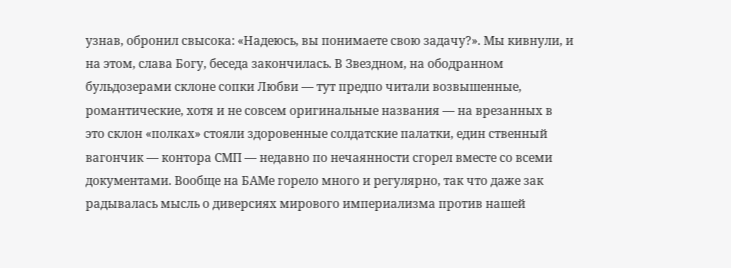узнав, обронил свысока: «Надеюсь, вы понимаете свою задачу?». Мы кивнули, и на этом, слава Богу, беседа закончилась. В Звездном, на ободранном бульдозерами склоне сопки Любви — тут предпо читали возвышенные, романтические, хотя и не совсем оригинальные названия — на врезанных в это склон «полках» стояли здоровенные солдатские палатки, един ственный вагончик — контора СМП — недавно по нечаянности сгорел вместе со всеми документами. Вообще на БАМе горело много и регулярно, так что даже зак радывалась мысль о диверсиях мирового империализма против нашей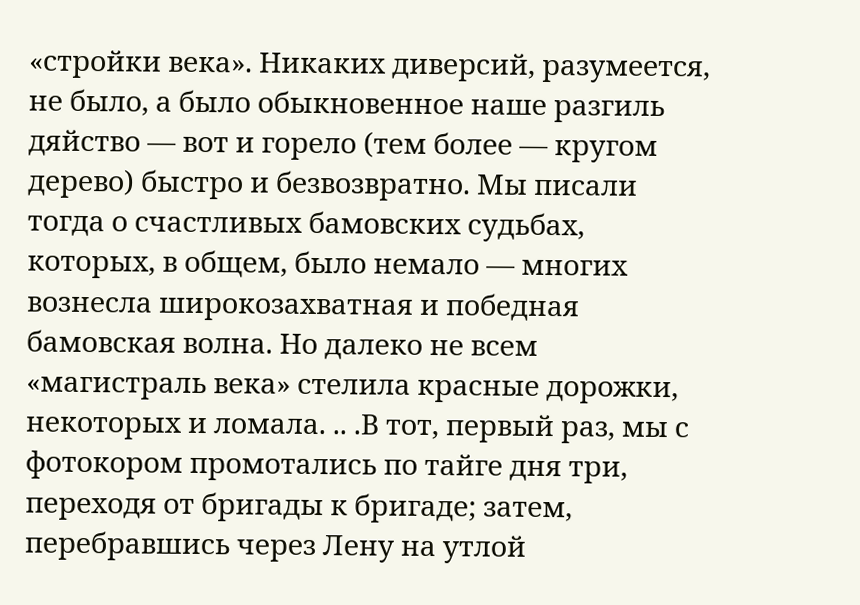«стройки века». Никаких диверсий, разумеется, не было, а было обыкновенное наше разгиль дяйство — вот и горело (тем более — кругом дерево) быстро и безвозвратно. Мы писали тогда о счастливых бамовских судьбах, которых, в общем, было немало — многих вознесла широкозахватная и победная бамовская волна. Но далеко не всем «магистраль века» стелила красные дорожки, некоторых и ломала. .. .В тот, первый раз, мы с фотокором промотались по тайге дня три, переходя от бригады к бригаде; затем, перебравшись через Лену на утлой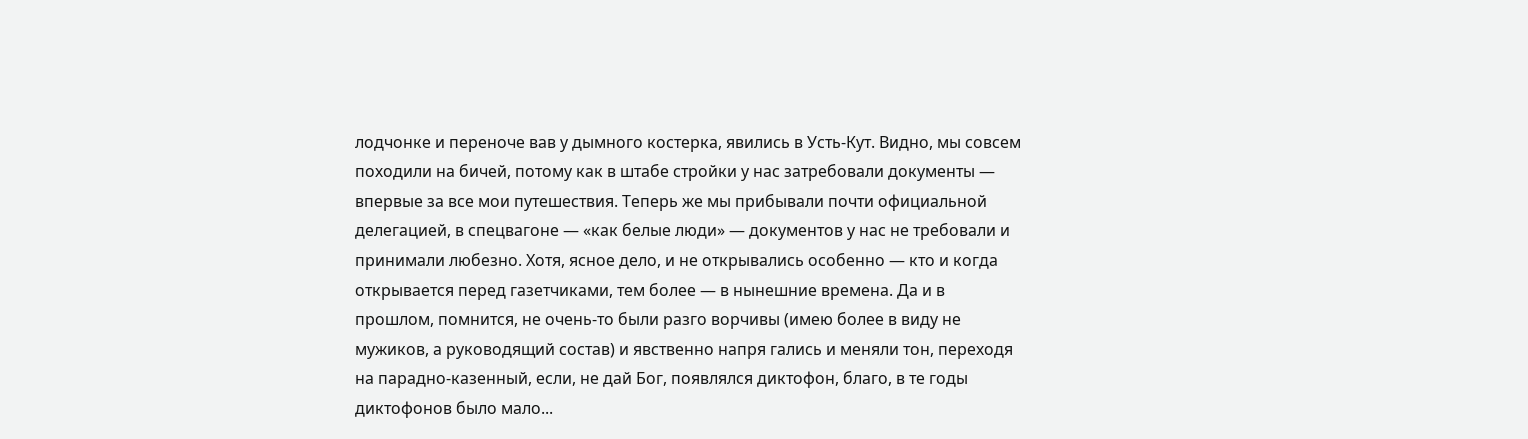лодчонке и переноче вав у дымного костерка, явились в Усть-Кут. Видно, мы совсем походили на бичей, потому как в штабе стройки у нас затребовали документы — впервые за все мои путешествия. Теперь же мы прибывали почти официальной делегацией, в спецвагоне — «как белые люди» — документов у нас не требовали и принимали любезно. Хотя, ясное дело, и не открывались особенно — кто и когда открывается перед газетчиками, тем более — в нынешние времена. Да и в прошлом, помнится, не очень-то были разго ворчивы (имею более в виду не мужиков, а руководящий состав) и явственно напря гались и меняли тон, переходя на парадно-казенный, если, не дай Бог, появлялся диктофон, благо, в те годы диктофонов было мало...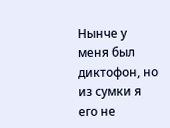Нынче у меня был диктофон, но из сумки я его не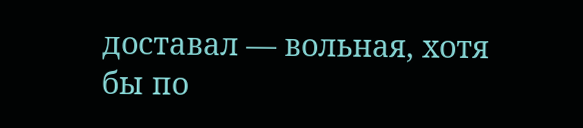доставал — вольная, хотя бы по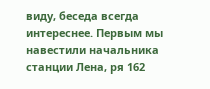виду, беседа всегда интереснее. Первым мы навестили начальника станции Лена, ря 162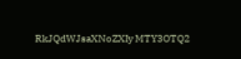RkJQdWJsaXNoZXIy MTY3OTQ2